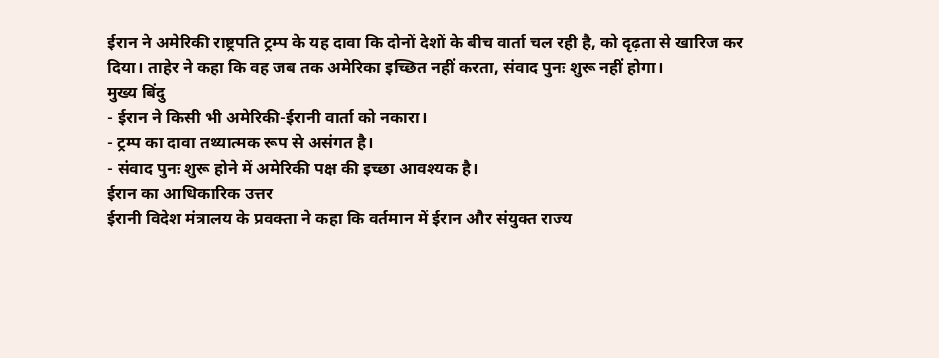ईरान ने अमेरिकी राष्ट्रपति ट्रम्प के यह दावा कि दोनों देशों के बीच वार्ता चल रही है, को दृढ़ता से खारिज कर दिया। ताहेर ने कहा कि वह जब तक अमेरिका इच्छित नहीं करता, संवाद पुनः शुरू नहीं होगा।
मुख्य बिंदु
- ईरान ने किसी भी अमेरिकी-ईरानी वार्ता को नकारा।
- ट्रम्प का दावा तथ्यात्मक रूप से असंगत है।
- संवाद पुनः शुरू होने में अमेरिकी पक्ष की इच्छा आवश्यक है।
ईरान का आधिकारिक उत्तर
ईरानी विदेश मंत्रालय के प्रवक्ता ने कहा कि वर्तमान में ईरान और संयुक्त राज्य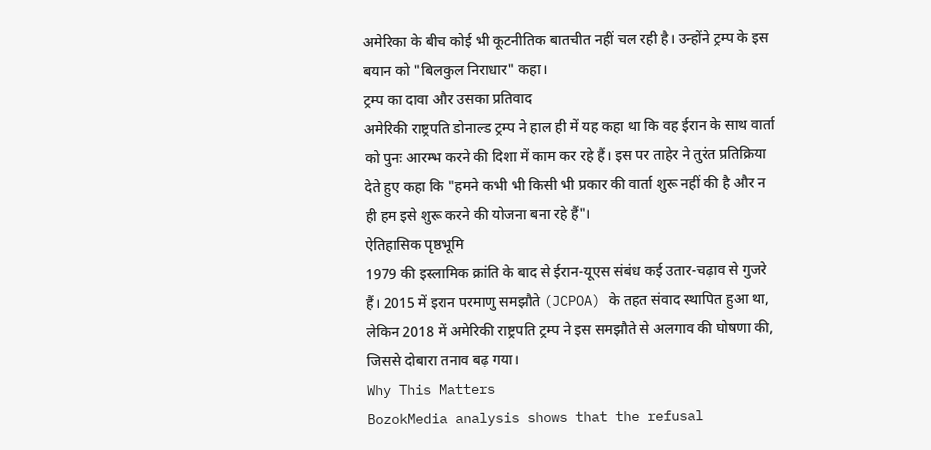अमेरिका के बीच कोई भी कूटनीतिक बातचीत नहीं चल रही है। उन्होंने ट्रम्प के इस बयान को "बिलकुल निराधार" कहा।
ट्रम्प का दावा और उसका प्रतिवाद
अमेरिकी राष्ट्रपति डोनाल्ड ट्रम्प ने हाल ही में यह कहा था कि वह ईरान के साथ वार्ता को पुनः आरम्भ करने की दिशा में काम कर रहे हैं। इस पर ताहेर ने तुरंत प्रतिक्रिया देते हुए कहा कि "हमने कभी भी किसी भी प्रकार की वार्ता शुरू नहीं की है और न ही हम इसे शुरू करने की योजना बना रहे हैं"।
ऐतिहासिक पृष्ठभूमि
1979 की इस्लामिक क्रांति के बाद से ईरान-यूएस संबंध कई उतार-चढ़ाव से गुजरे हैं। 2015 में इरान परमाणु समझौते (JCPOA) के तहत संवाद स्थापित हुआ था, लेकिन 2018 में अमेरिकी राष्ट्रपति ट्रम्प ने इस समझौते से अलगाव की घोषणा की, जिससे दोबारा तनाव बढ़ गया।
Why This Matters
BozokMedia analysis shows that the refusal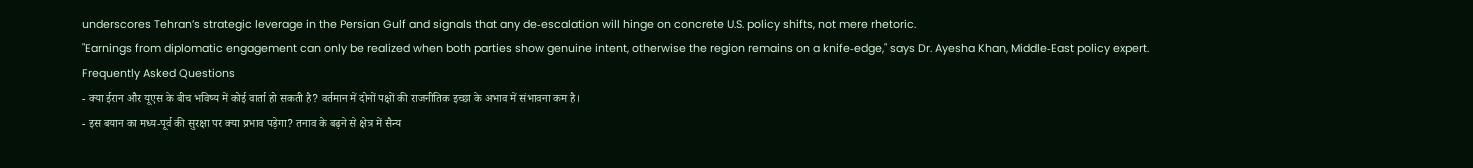underscores Tehran’s strategic leverage in the Persian Gulf and signals that any de‑escalation will hinge on concrete U.S. policy shifts, not mere rhetoric.
"Earnings from diplomatic engagement can only be realized when both parties show genuine intent, otherwise the region remains on a knife‑edge," says Dr. Ayesha Khan, Middle‑East policy expert.
Frequently Asked Questions
- क्या ईरान और यूएस के बीच भविष्य में कोई वार्ता हो सकती है? वर्तमान में दोनों पक्षों की राजनीतिक इच्छा के अभाव में संभावना कम है।
- इस बयान का मध्य‑पूर्व की सुरक्षा पर क्या प्रभाव पड़ेगा? तनाव के बढ़ने से क्षेत्र में सैन्य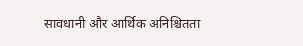सावधानी और आर्थिक अनिश्चितता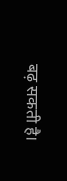बढ़ सकती है।